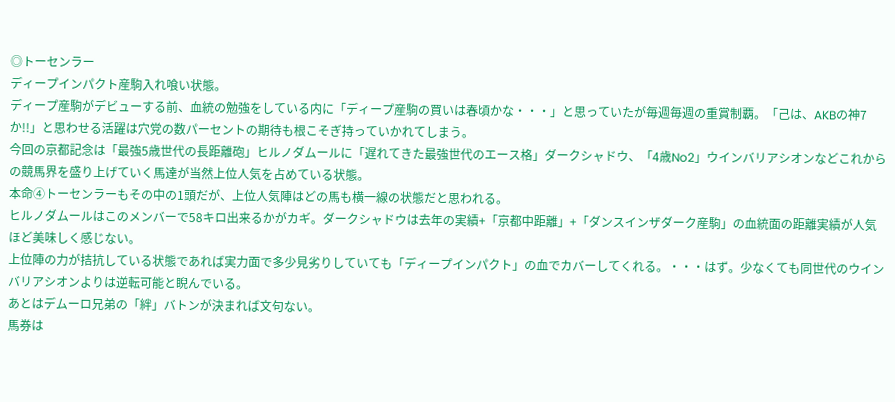◎トーセンラー
ディープインパクト産駒入れ喰い状態。
ディープ産駒がデビューする前、血統の勉強をしている内に「ディープ産駒の買いは春頃かな・・・」と思っていたが毎週毎週の重賞制覇。「己は、AKBの神7か!!」と思わせる活躍は穴党の数パーセントの期待も根こそぎ持っていかれてしまう。
今回の京都記念は「最強5歳世代の長距離砲」ヒルノダムールに「遅れてきた最強世代のエース格」ダークシャドウ、「4歳No2」ウインバリアシオンなどこれからの競馬界を盛り上げていく馬達が当然上位人気を占めている状態。
本命④トーセンラーもその中の1頭だが、上位人気陣はどの馬も横一線の状態だと思われる。
ヒルノダムールはこのメンバーで58キロ出来るかがカギ。ダークシャドウは去年の実績+「京都中距離」+「ダンスインザダーク産駒」の血統面の距離実績が人気ほど美味しく感じない。
上位陣の力が拮抗している状態であれば実力面で多少見劣りしていても「ディープインパクト」の血でカバーしてくれる。・・・はず。少なくても同世代のウインバリアシオンよりは逆転可能と睨んでいる。
あとはデムーロ兄弟の「絆」バトンが決まれば文句ない。
馬券は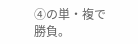④の単・複で勝負。